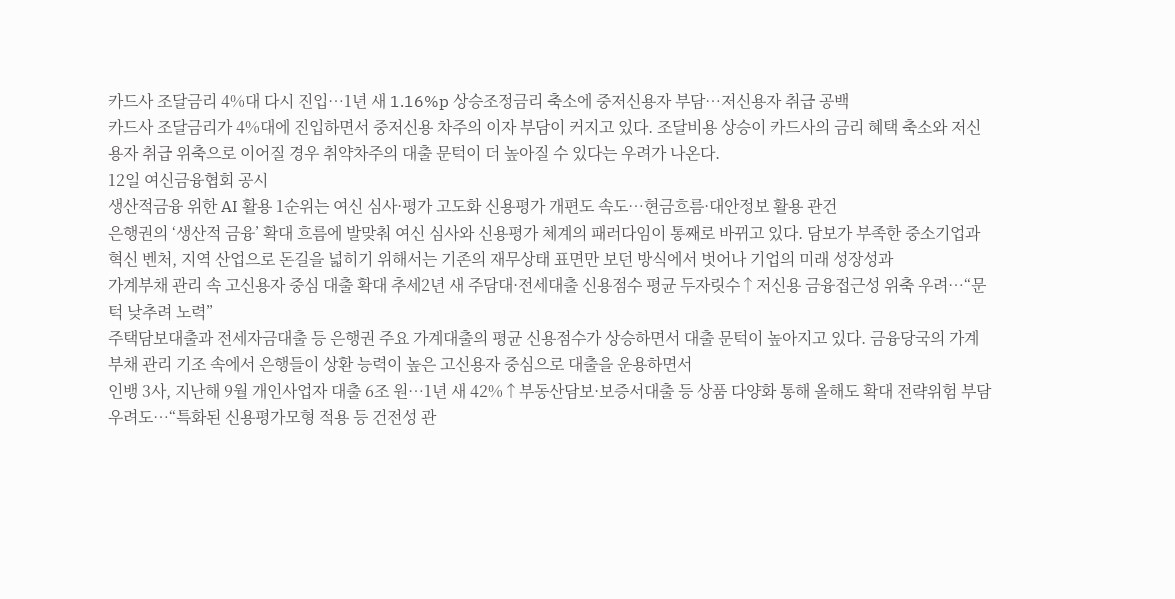카드사 조달금리 4%대 다시 진입⋯1년 새 1.16%p 상승조정금리 축소에 중저신용자 부담⋯저신용자 취급 공백
카드사 조달금리가 4%대에 진입하면서 중저신용 차주의 이자 부담이 커지고 있다. 조달비용 상승이 카드사의 금리 혜택 축소와 저신용자 취급 위축으로 이어질 경우 취약차주의 대출 문턱이 더 높아질 수 있다는 우려가 나온다.
12일 여신금융협회 공시
생산적금융 위한 AI 활용 1순위는 여신 심사·평가 고도화 신용평가 개편도 속도…현금흐름·대안정보 활용 관건
은행권의 ‘생산적 금융’ 확대 흐름에 발맞춰 여신 심사와 신용평가 체계의 패러다임이 통째로 바뀌고 있다. 담보가 부족한 중소기업과 혁신 벤처, 지역 산업으로 돈길을 넓히기 위해서는 기존의 재무상태 표면만 보던 방식에서 벗어나 기업의 미래 성장성과
가계부채 관리 속 고신용자 중심 대출 확대 추세2년 새 주담대·전세대출 신용점수 평균 두자릿수↑저신용 금융접근성 위축 우려⋯“문턱 낮추려 노력”
주택담보대출과 전세자금대출 등 은행권 주요 가계대출의 평균 신용점수가 상승하면서 대출 문턱이 높아지고 있다. 금융당국의 가계부채 관리 기조 속에서 은행들이 상환 능력이 높은 고신용자 중심으로 대출을 운용하면서
인뱅 3사, 지난해 9월 개인사업자 대출 6조 원⋯1년 새 42%↑부동산담보·보증서대출 등 상품 다양화 통해 올해도 확대 전략위험 부담 우려도⋯“특화된 신용평가모형 적용 등 건전성 관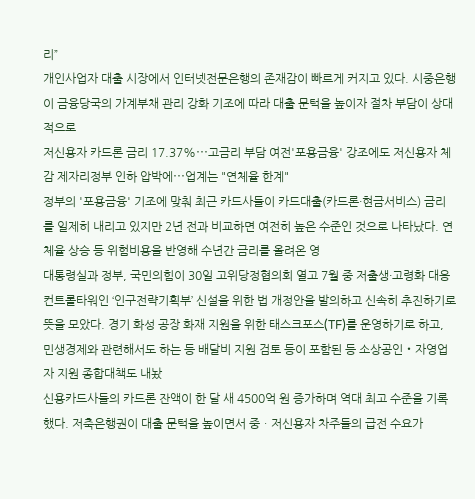리”
개인사업자 대출 시장에서 인터넷전문은행의 존재감이 빠르게 커지고 있다. 시중은행이 금융당국의 가계부채 관리 강화 기조에 따라 대출 문턱을 높이자 절차 부담이 상대적으로
저신용자 카드론 금리 17.37%⋯고금리 부담 여전'포용금융' 강조에도 저신용자 체감 제자리정부 인하 압박에⋯업계는 "연체율 한계"
정부의 '포용금융' 기조에 맞춰 최근 카드사들이 카드대출(카드론·현금서비스) 금리를 일제히 내리고 있지만 2년 전과 비교하면 여전히 높은 수준인 것으로 나타났다. 연체율 상승 등 위험비용을 반영해 수년간 금리를 올려온 영
대통령실과 정부, 국민의힘이 30일 고위당정협의회 열고 7월 중 저출생·고령화 대응 컨트롤타워인 ‘인구전략기획부’ 신설을 위한 법 개정안을 발의하고 신속히 추진하기로 뜻을 모았다. 경기 화성 공장 화재 지원을 위한 태스크포스(TF)를 운영하기로 하고, 민생경제와 관련해서도 하는 등 배달비 지원 검토 등이 포함된 등 소상공인‧자영업자 지원 종합대책도 내놨
신용카드사들의 카드론 잔액이 한 달 새 4500억 원 증가하며 역대 최고 수준을 기록했다. 저축은행권이 대출 문턱을 높이면서 중ㆍ저신용자 차주들의 급전 수요가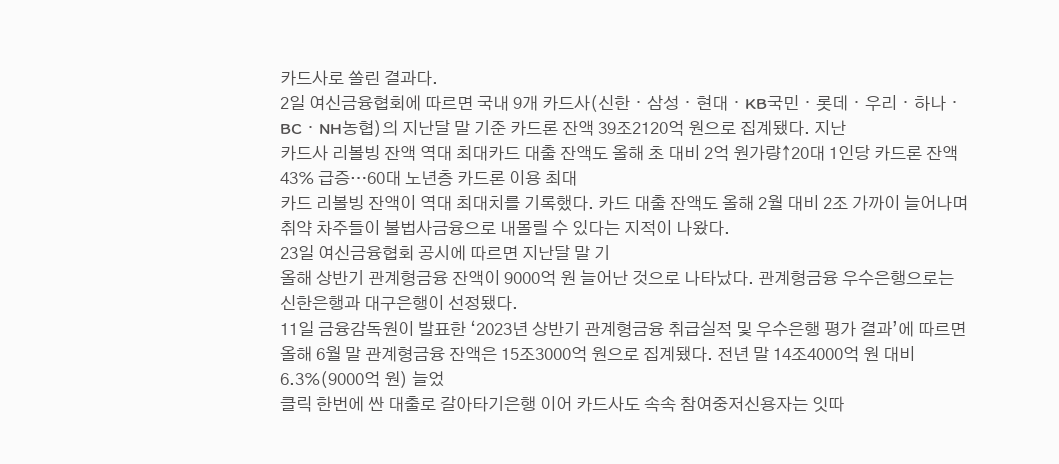카드사로 쏠린 결과다.
2일 여신금융협회에 따르면 국내 9개 카드사(신한ㆍ삼성ㆍ현대ㆍKB국민ㆍ롯데ㆍ우리ㆍ하나ㆍBCㆍNH농협)의 지난달 말 기준 카드론 잔액 39조2120억 원으로 집계됐다. 지난
카드사 리볼빙 잔액 역대 최대카드 대출 잔액도 올해 초 대비 2억 원가량↑20대 1인당 카드론 잔액 43% 급증…60대 노년층 카드론 이용 최대
카드 리볼빙 잔액이 역대 최대치를 기록했다. 카드 대출 잔액도 올해 2월 대비 2조 가까이 늘어나며 취약 차주들이 불법사금융으로 내몰릴 수 있다는 지적이 나왔다.
23일 여신금융협회 공시에 따르면 지난달 말 기
올해 상반기 관계형금융 잔액이 9000억 원 늘어난 것으로 나타났다. 관계형금융 우수은행으로는 신한은행과 대구은행이 선정됐다.
11일 금융감독원이 발표한 ‘2023년 상반기 관계형금융 취급실적 및 우수은행 평가 결과’에 따르면 올해 6월 말 관계형금융 잔액은 15조3000억 원으로 집계됐다. 전년 말 14조4000억 원 대비 6.3%(9000억 원) 늘었
클릭 한번에 싼 대출로 갈아타기은행 이어 카드사도 속속 참여중저신용자는 잇따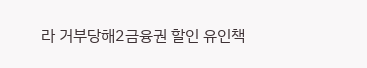라 거부당해2금융권 할인 유인책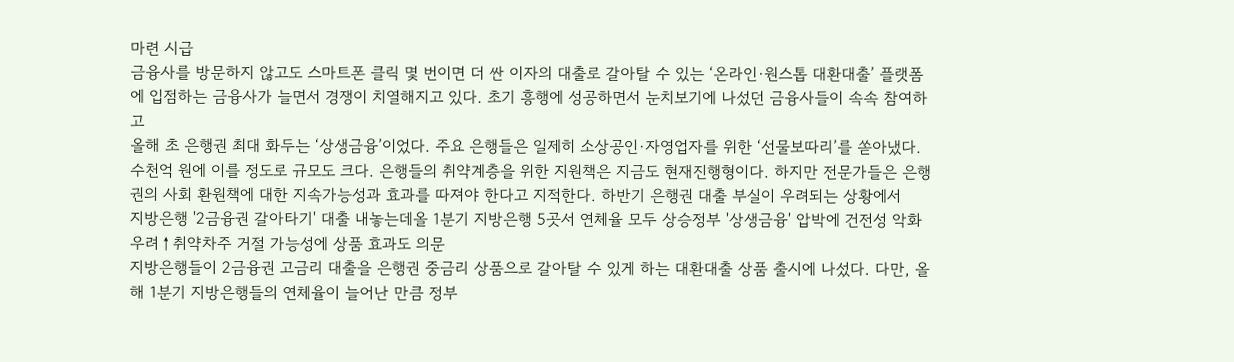마련 시급
금융사를 방문하지 않고도 스마트폰 클릭 몇 번이면 더 싼 이자의 대출로 갈아탈 수 있는 ‘온라인·원스톱 대환대출’ 플랫폼에 입점하는 금융사가 늘면서 경쟁이 치열해지고 있다. 초기 흥행에 성공하면서 눈치보기에 나섰던 금융사들이 속속 참여하고
올해 초 은행권 최대 화두는 ‘상생금융’이었다. 주요 은행들은 일제히 소상공인·자영업자를 위한 ‘선물보따리’를 쏟아냈다. 수천억 원에 이를 정도로 규모도 크다. 은행들의 취약계층을 위한 지원책은 지금도 현재진행형이다. 하지만 전문가들은 은행권의 사회 환원책에 대한 지속가능성과 효과를 따져야 한다고 지적한다. 하반기 은행권 대출 부실이 우려되는 상황에서
지방은행 '2금융권 갈아타기' 대출 내놓는데올 1분기 지방은행 5곳서 연체율 모두 상승정부 '상생금융' 압박에 건전성 악화 우려↑취약차주 거절 가능성에 상품 효과도 의문
지방은행들이 2금융권 고금리 대출을 은행권 중금리 상품으로 갈아탈 수 있게 하는 대환대출 상품 출시에 나섰다. 다만, 올해 1분기 지방은행들의 연체율이 늘어난 만큼 정부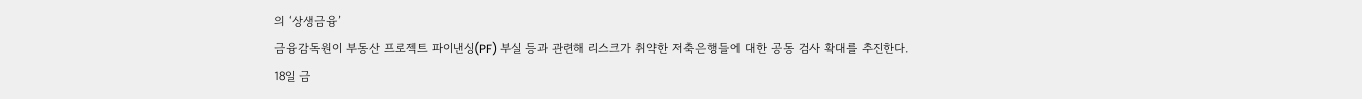의 ‘상생금융’
금융감독원이 부동산 프로젝트 파이낸싱(PF) 부실 등과 관련해 리스크가 취약한 저축은행들에 대한 공동 검사 확대를 추진한다.
18일 금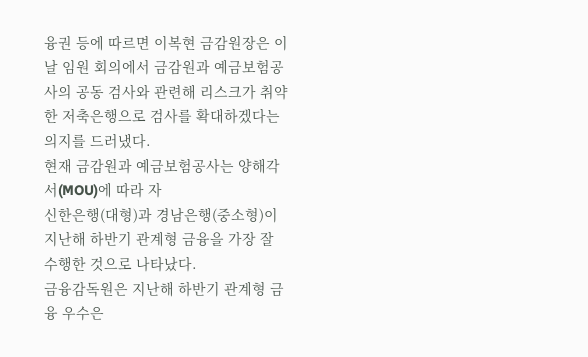융권 등에 따르면 이복현 금감원장은 이날 임원 회의에서 금감원과 예금보험공사의 공동 검사와 관련해 리스크가 취약한 저축은행으로 검사를 확대하겠다는 의지를 드러냈다.
현재 금감원과 예금보험공사는 양해각서(MOU)에 따라 자
신한은행(대형)과 경남은행(중소형)이 지난해 하반기 관계형 금융을 가장 잘 수행한 것으로 나타났다.
금융감독원은 지난해 하반기 관계형 금융 우수은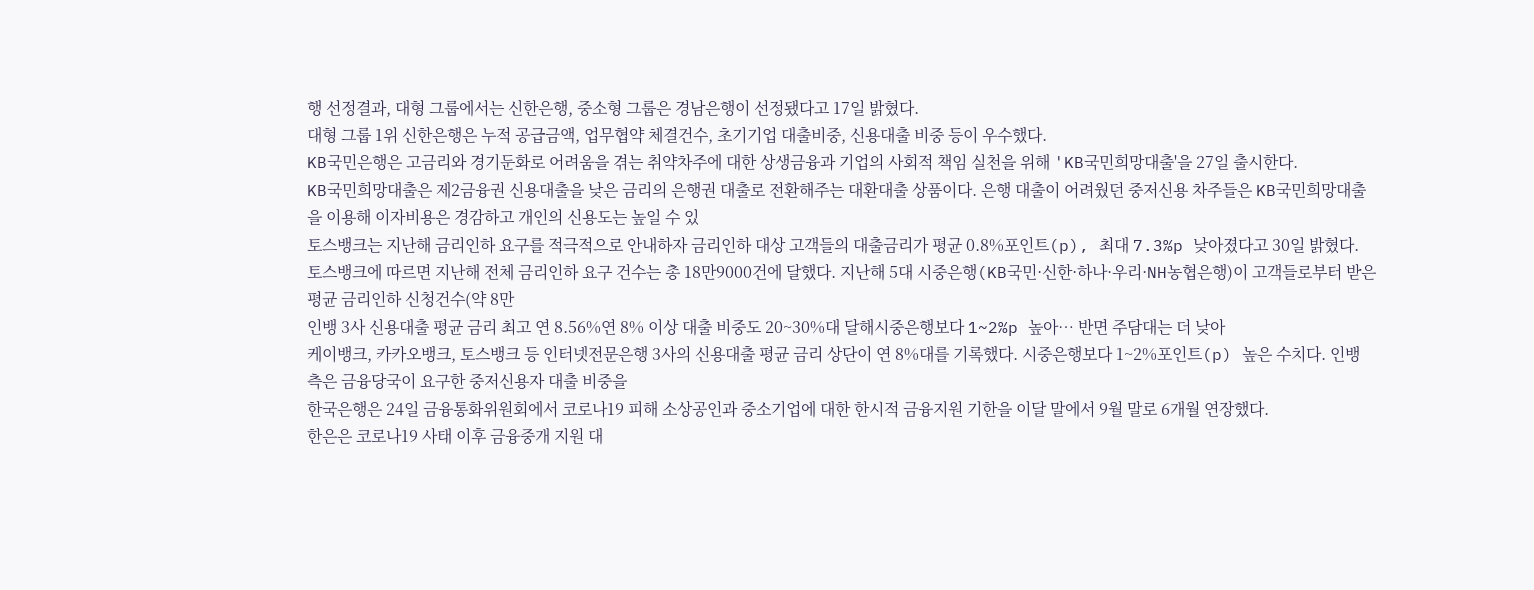행 선정결과, 대형 그룹에서는 신한은행, 중소형 그룹은 경남은행이 선정됐다고 17일 밝혔다.
대형 그룹 1위 신한은행은 누적 공급금액, 업무협약 체결건수, 초기기업 대출비중, 신용대출 비중 등이 우수했다.
KB국민은행은 고금리와 경기둔화로 어려움을 겪는 취약차주에 대한 상생금융과 기업의 사회적 책임 실천을 위해 'KB국민희망대출'을 27일 출시한다.
KB국민희망대출은 제2금융권 신용대출을 낮은 금리의 은행권 대출로 전환해주는 대환대출 상품이다. 은행 대출이 어려웠던 중저신용 차주들은 KB국민희망대출을 이용해 이자비용은 경감하고 개인의 신용도는 높일 수 있
토스뱅크는 지난해 금리인하 요구를 적극적으로 안내하자 금리인하 대상 고객들의 대출금리가 평균 0.8%포인트(p), 최대 7.3%p 낮아졌다고 30일 밝혔다.
토스뱅크에 따르면 지난해 전체 금리인하 요구 건수는 총 18만9000건에 달했다. 지난해 5대 시중은행(KB국민·신한·하나·우리·NH농협은행)이 고객들로부터 받은 평균 금리인하 신청건수(약 8만
인뱅 3사 신용대출 평균 금리 최고 연 8.56%연 8% 이상 대출 비중도 20~30%대 달해시중은행보다 1~2%p 높아… 반면 주담대는 더 낮아
케이뱅크, 카카오뱅크, 토스뱅크 등 인터넷전문은행 3사의 신용대출 평균 금리 상단이 연 8%대를 기록했다. 시중은행보다 1~2%포인트(p) 높은 수치다. 인뱅 측은 금융당국이 요구한 중저신용자 대출 비중을
한국은행은 24일 금융통화위원회에서 코로나19 피해 소상공인과 중소기업에 대한 한시적 금융지원 기한을 이달 말에서 9월 말로 6개월 연장했다.
한은은 코로나19 사태 이후 금융중개 지원 대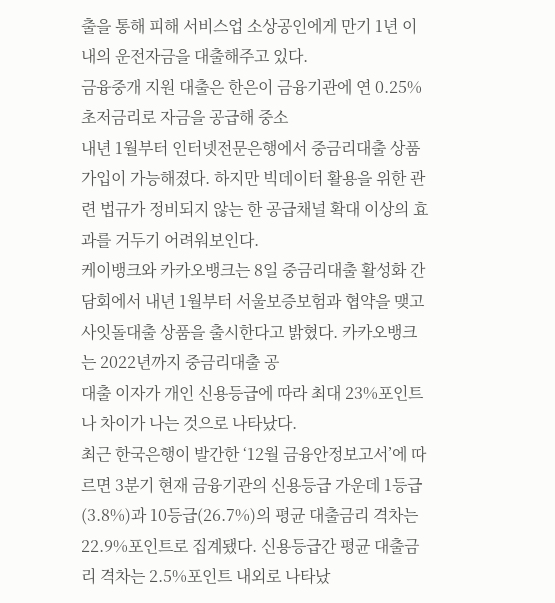출을 통해 피해 서비스업 소상공인에게 만기 1년 이내의 운전자금을 대출해주고 있다.
금융중개 지원 대출은 한은이 금융기관에 연 0.25% 초저금리로 자금을 공급해 중소
내년 1월부터 인터넷전문은행에서 중금리대출 상품 가입이 가능해졌다. 하지만 빅데이터 활용을 위한 관련 법규가 정비되지 않는 한 공급채널 확대 이상의 효과를 거두기 어려워보인다.
케이뱅크와 카카오뱅크는 8일 중금리대출 활성화 간담회에서 내년 1월부터 서울보증보험과 협약을 맺고 사잇돌대출 상품을 출시한다고 밝혔다. 카카오뱅크는 2022년까지 중금리대출 공
대출 이자가 개인 신용등급에 따라 최대 23%포인트나 차이가 나는 것으로 나타났다.
최근 한국은행이 발간한 ‘12월 금융안정보고서’에 따르면 3분기 현재 금융기관의 신용등급 가운데 1등급(3.8%)과 10등급(26.7%)의 평균 대출금리 격차는 22.9%포인트로 집계됐다. 신용등급간 평균 대출금리 격차는 2.5%포인트 내외로 나타났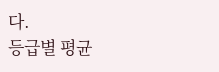다.
등급별 평균